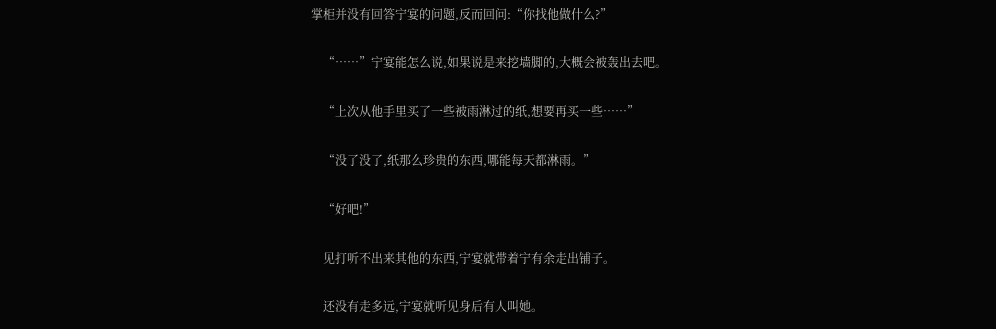掌柜并没有回答宁宴的问题,反而回问:“你找他做什么?”

    “……”宁宴能怎么说,如果说是来挖墙脚的,大概会被轰出去吧。

    “上次从他手里买了一些被雨淋过的纸,想要再买一些……”

    “没了没了,纸那么珍贵的东西,哪能每天都淋雨。”

    “好吧!”

    见打听不出来其他的东西,宁宴就带着宁有余走出铺子。

    还没有走多远,宁宴就听见身后有人叫她。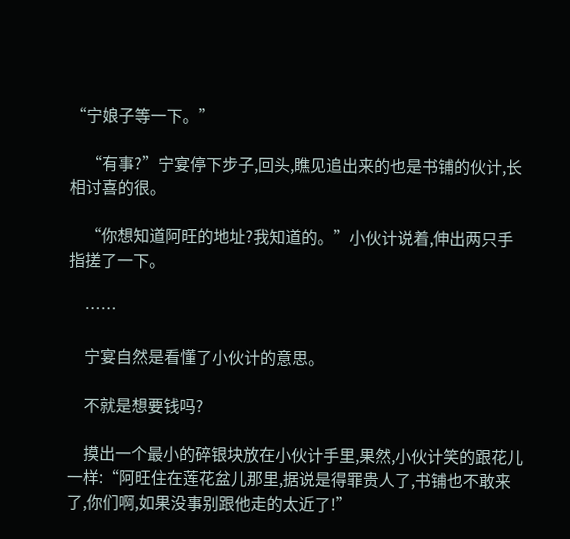“宁娘子等一下。”

    “有事?”宁宴停下步子,回头,瞧见追出来的也是书铺的伙计,长相讨喜的很。

    “你想知道阿旺的地址?我知道的。”小伙计说着,伸出两只手指搓了一下。

    ……

    宁宴自然是看懂了小伙计的意思。

    不就是想要钱吗?

    摸出一个最小的碎银块放在小伙计手里,果然,小伙计笑的跟花儿一样:“阿旺住在莲花盆儿那里,据说是得罪贵人了,书铺也不敢来了,你们啊,如果没事别跟他走的太近了!”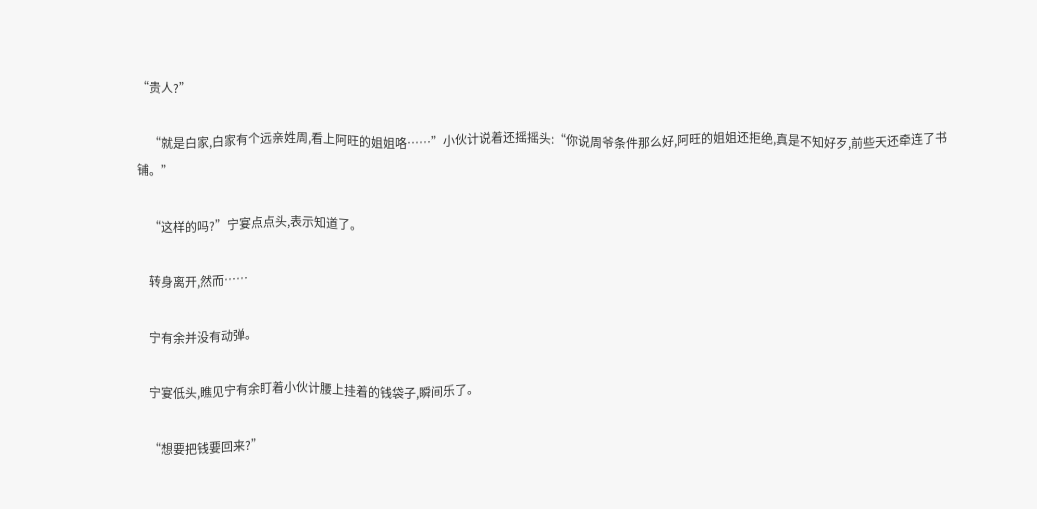“贵人?”

    “就是白家,白家有个远亲姓周,看上阿旺的姐姐咯……”小伙计说着还摇摇头:“你说周爷条件那么好,阿旺的姐姐还拒绝,真是不知好歹,前些天还牵连了书铺。”

    “这样的吗?”宁宴点点头,表示知道了。

    转身离开,然而……

    宁有余并没有动弹。

    宁宴低头,瞧见宁有余盯着小伙计腰上挂着的钱袋子,瞬间乐了。

    “想要把钱要回来?”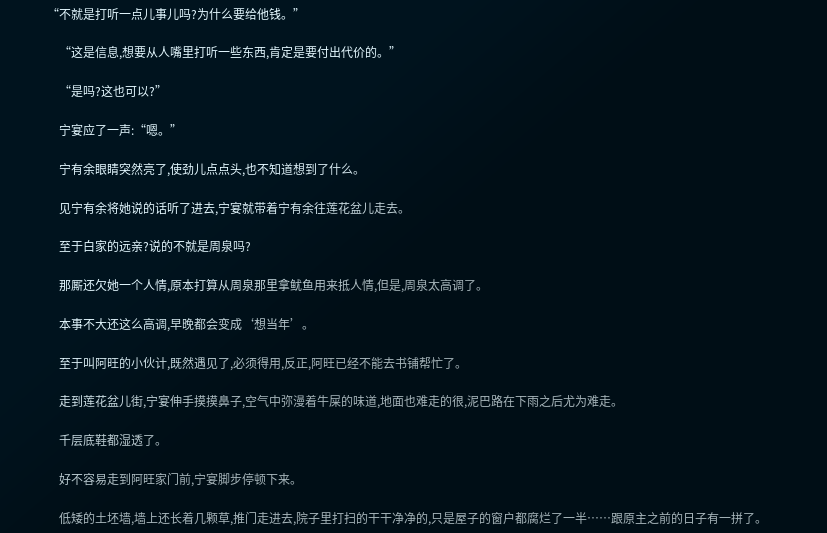“不就是打听一点儿事儿吗?为什么要给他钱。”

    “这是信息,想要从人嘴里打听一些东西,肯定是要付出代价的。”

    “是吗?这也可以?”

    宁宴应了一声:“嗯。”

    宁有余眼睛突然亮了,使劲儿点点头,也不知道想到了什么。

    见宁有余将她说的话听了进去,宁宴就带着宁有余往莲花盆儿走去。

    至于白家的远亲?说的不就是周泉吗?

    那厮还欠她一个人情,原本打算从周泉那里拿鱿鱼用来抵人情,但是,周泉太高调了。

    本事不大还这么高调,早晚都会变成‘想当年’。

    至于叫阿旺的小伙计,既然遇见了,必须得用,反正,阿旺已经不能去书铺帮忙了。

    走到莲花盆儿街,宁宴伸手摸摸鼻子,空气中弥漫着牛屎的味道,地面也难走的很,泥巴路在下雨之后尤为难走。

    千层底鞋都湿透了。

    好不容易走到阿旺家门前,宁宴脚步停顿下来。

    低矮的土坯墙,墙上还长着几颗草,推门走进去,院子里打扫的干干净净的,只是屋子的窗户都腐烂了一半……跟原主之前的日子有一拼了。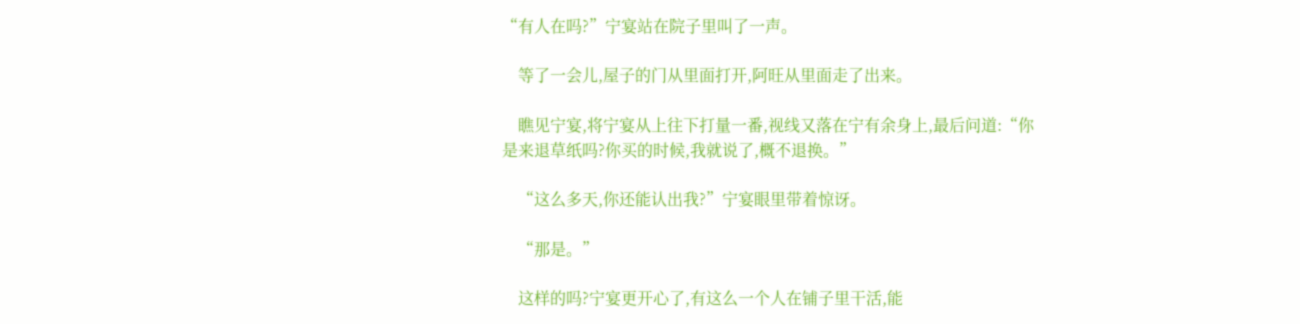“有人在吗?”宁宴站在院子里叫了一声。

    等了一会儿,屋子的门从里面打开,阿旺从里面走了出来。

    瞧见宁宴,将宁宴从上往下打量一番,视线又落在宁有余身上,最后问道:“你是来退草纸吗?你买的时候,我就说了,概不退换。”

    “这么多天,你还能认出我?”宁宴眼里带着惊讶。

    “那是。”

    这样的吗?宁宴更开心了,有这么一个人在铺子里干活,能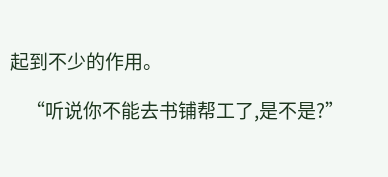起到不少的作用。

    “听说你不能去书铺帮工了,是不是?”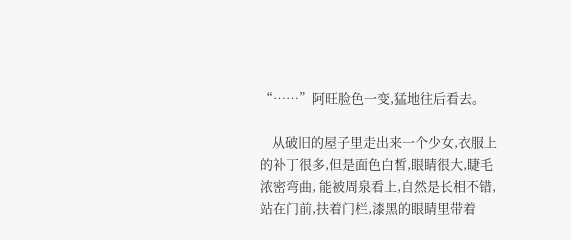“……”阿旺脸色一变,猛地往后看去。

    从破旧的屋子里走出来一个少女,衣服上的补丁很多,但是面色白皙,眼睛很大,睫毛浓密弯曲, 能被周泉看上,自然是长相不错,站在门前,扶着门栏,漆黑的眼睛里带着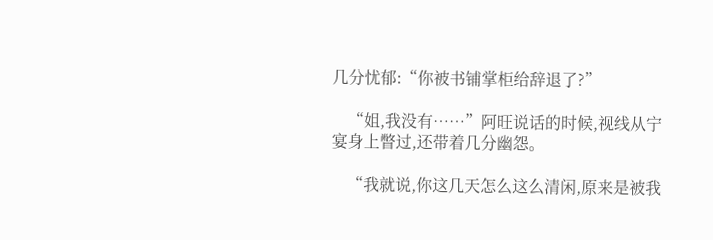几分忧郁:“你被书铺掌柜给辞退了?”

    “姐,我没有……”阿旺说话的时候,视线从宁宴身上瞥过,还带着几分幽怨。

    “我就说,你这几天怎么这么清闲,原来是被我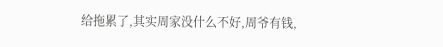给拖累了,其实周家没什么不好,周爷有钱,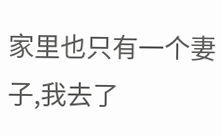家里也只有一个妻子,我去了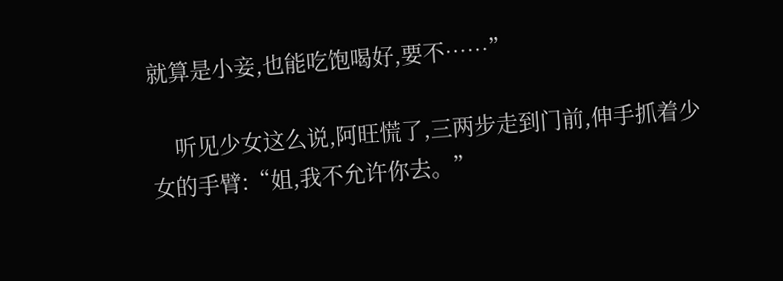就算是小妾,也能吃饱喝好,要不……”

    听见少女这么说,阿旺慌了,三两步走到门前,伸手抓着少女的手臂:“姐,我不允许你去。”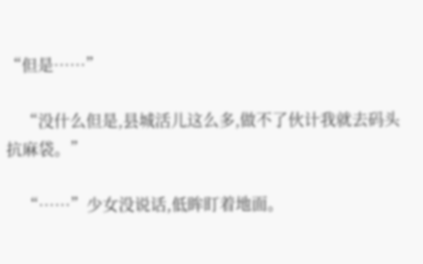“但是……”

    “没什么但是,县城活儿这么多,做不了伙计我就去码头抗麻袋。”

    “……”少女没说话,低眸盯着地面。